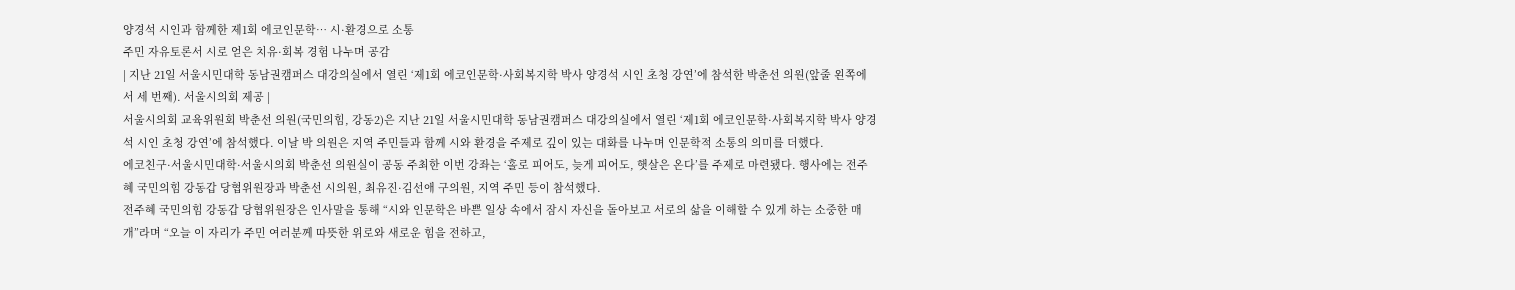양경석 시인과 함께한 제1회 에코인문학… 시·환경으로 소통
주민 자유토론서 시로 얻은 치유·회복 경험 나누며 공감
| 지난 21일 서울시민대학 동남권캠퍼스 대강의실에서 열린 ‘제1회 에코인문학·사회복지학 박사 양경석 시인 초청 강연’에 참석한 박춘선 의원(앞줄 왼쪽에서 세 번째). 서울시의회 제공 |
서울시의회 교육위원회 박춘선 의원(국민의힘, 강동2)은 지난 21일 서울시민대학 동남권캠퍼스 대강의실에서 열린 ‘제1회 에코인문학·사회복지학 박사 양경석 시인 초청 강연’에 참석했다. 이날 박 의원은 지역 주민들과 함께 시와 환경을 주제로 깊이 있는 대화를 나누며 인문학적 소통의 의미를 더했다.
에코친구·서울시민대학·서울시의회 박춘선 의원실이 공동 주최한 이번 강좌는 ‘홀로 피어도, 늦게 피어도, 햇살은 온다’를 주제로 마련됐다. 행사에는 전주혜 국민의힘 강동갑 당협위원장과 박춘선 시의원, 최유진·김선애 구의원, 지역 주민 등이 참석했다.
전주혜 국민의힘 강동갑 당협위원장은 인사말을 통해 “시와 인문학은 바쁜 일상 속에서 잠시 자신을 돌아보고 서로의 삶을 이해할 수 있게 하는 소중한 매개”라며 “오늘 이 자리가 주민 여러분께 따뜻한 위로와 새로운 힘을 전하고,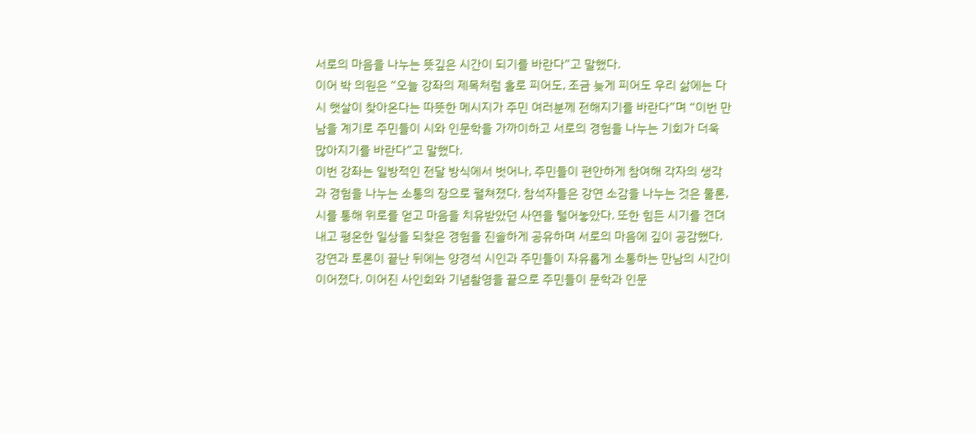서로의 마음을 나누는 뜻깊은 시간이 되기를 바란다”고 말했다.
이어 박 의원은 “오늘 강좌의 제목처럼 홀로 피어도, 조금 늦게 피어도 우리 삶에는 다시 햇살이 찾아온다는 따뜻한 메시지가 주민 여러분께 전해지기를 바란다”며 “이번 만남을 계기로 주민들이 시와 인문학을 가까이하고 서로의 경험을 나누는 기회가 더욱 많아지기를 바란다”고 말했다.
이번 강좌는 일방적인 전달 방식에서 벗어나, 주민들이 편안하게 참여해 각자의 생각과 경험을 나누는 소통의 장으로 펼쳐졌다. 참석자들은 강연 소감을 나누는 것은 물론, 시를 통해 위로를 얻고 마음을 치유받았던 사연을 털어놓았다. 또한 힘든 시기를 견뎌내고 평온한 일상을 되찾은 경험을 진솔하게 공유하며 서로의 마음에 깊이 공감했다.
강연과 토론이 끝난 뒤에는 양경석 시인과 주민들이 자유롭게 소통하는 만남의 시간이 이어졌다. 이어진 사인회와 기념촬영을 끝으로 주민들이 문학과 인문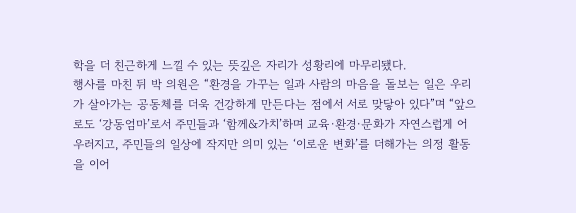학을 더 친근하게 느낄 수 있는 뜻깊은 자리가 성황리에 마무리됐다.
행사를 마친 뒤 박 의원은 “환경을 가꾸는 일과 사람의 마음을 돌보는 일은 우리가 살아가는 공동체를 더욱 건강하게 만든다는 점에서 서로 맞닿아 있다”며 “앞으로도 ‘강동엄마’로서 주민들과 ‘함께&가치’하며 교육·환경·문화가 자연스럽게 어우러지고, 주민들의 일상에 작지만 의미 있는 ‘이로운 변화’를 더해가는 의정 활동을 이어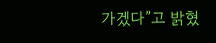가겠다”고 밝혔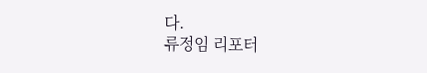다.
류정임 리포터